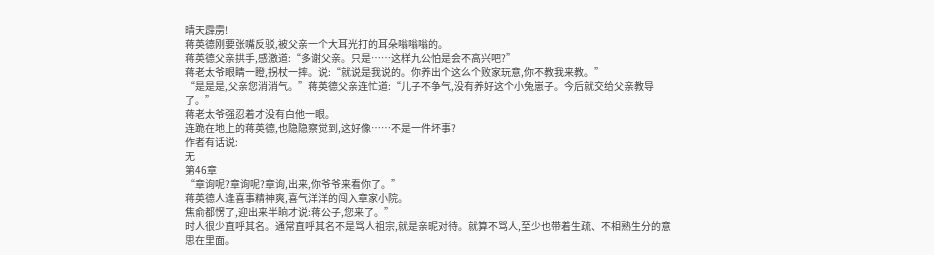晴天霹雳!
蒋英德刚要张嘴反驳,被父亲一个大耳光打的耳朵嗡嗡嗡的。
蒋英德父亲拱手,感激道:“多谢父亲。只是……这样九公怕是会不高兴吧?”
蒋老太爷眼睛一瞪,拐杖一摔。说:“就说是我说的。你养出个这么个败家玩意,你不教我来教。”
“是是是,父亲您消消气。”蒋英德父亲连忙道:“儿子不争气,没有养好这个小兔崽子。今后就交给父亲教导了。”
蒋老太爷强忍着才没有白他一眼。
连跪在地上的蒋英德,也隐隐察觉到,这好像……不是一件坏事?
作者有话说:
无
第46章
“章询呢?章询呢?章询,出来,你爷爷来看你了。”
蒋英德人逢喜事精神爽,喜气洋洋的闯入章家小院。
焦俞都愣了,迎出来半晌才说:蒋公子,您来了。”
时人很少直呼其名。通常直呼其名不是骂人祖宗,就是亲昵对待。就算不骂人,至少也带着生疏、不相熟生分的意思在里面。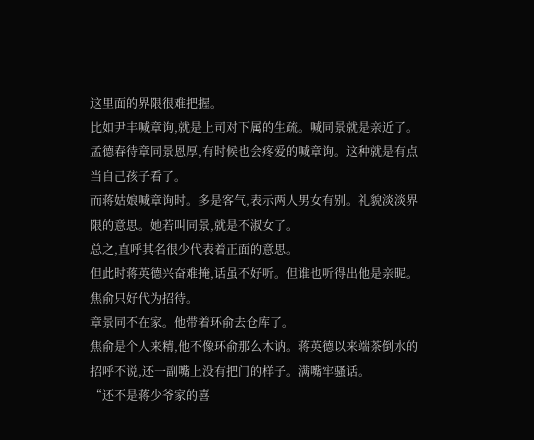这里面的界限很难把握。
比如尹丰喊章询,就是上司对下属的生疏。喊同景就是亲近了。
孟德春待章同景恩厚,有时候也会疼爱的喊章询。这种就是有点当自己孩子看了。
而蒋姑娘喊章询时。多是客气,表示两人男女有别。礼貌淡淡界限的意思。她若叫同景,就是不淑女了。
总之,直呼其名很少代表着正面的意思。
但此时蒋英德兴奋难掩,话虽不好听。但谁也听得出他是亲昵。焦俞只好代为招待。
章景同不在家。他带着环俞去仓库了。
焦俞是个人来精,他不像环俞那么木讷。蒋英德以来端茶倒水的招呼不说,还一副嘴上没有把门的样子。满嘴牢骚话。
“还不是蒋少爷家的喜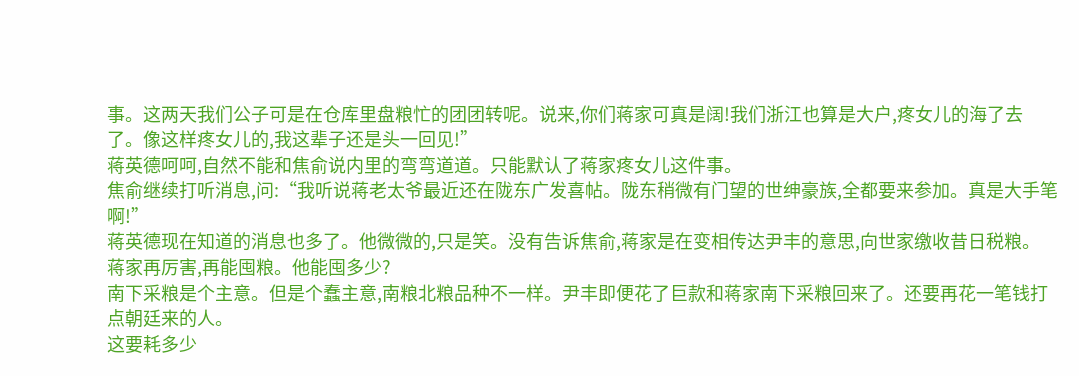事。这两天我们公子可是在仓库里盘粮忙的团团转呢。说来,你们蒋家可真是阔!我们浙江也算是大户,疼女儿的海了去了。像这样疼女儿的,我这辈子还是头一回见!”
蒋英德呵呵,自然不能和焦俞说内里的弯弯道道。只能默认了蒋家疼女儿这件事。
焦俞继续打听消息,问:“我听说蒋老太爷最近还在陇东广发喜帖。陇东稍微有门望的世绅豪族,全都要来参加。真是大手笔啊!”
蒋英德现在知道的消息也多了。他微微的,只是笑。没有告诉焦俞,蒋家是在变相传达尹丰的意思,向世家缴收昔日税粮。
蒋家再厉害,再能囤粮。他能囤多少?
南下采粮是个主意。但是个蠢主意,南粮北粮品种不一样。尹丰即便花了巨款和蒋家南下采粮回来了。还要再花一笔钱打点朝廷来的人。
这要耗多少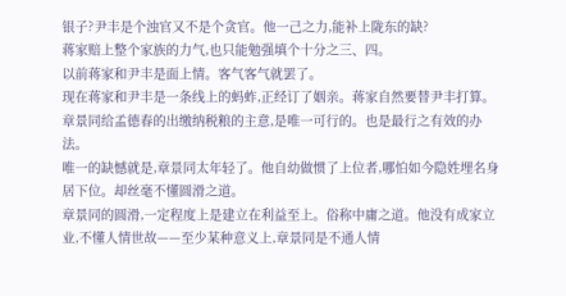银子?尹丰是个浊官又不是个贪官。他一己之力,能补上陇东的缺?
蒋家赔上整个家族的力气,也只能勉强填个十分之三、四。
以前蒋家和尹丰是面上情。客气客气就罢了。
现在蒋家和尹丰是一条线上的蚂蚱,正经订了姻亲。蒋家自然要替尹丰打算。
章景同给孟德春的出缴纳税粮的主意,是唯一可行的。也是最行之有效的办法。
唯一的缺憾就是,章景同太年轻了。他自幼做惯了上位者,哪怕如今隐姓埋名身居下位。却丝毫不懂圆滑之道。
章景同的圆滑,一定程度上是建立在利益至上。俗称中庸之道。他没有成家立业,不懂人情世故——至少某种意义上,章景同是不通人情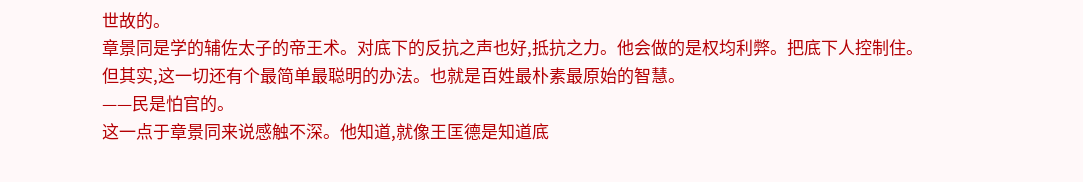世故的。
章景同是学的辅佐太子的帝王术。对底下的反抗之声也好,抵抗之力。他会做的是权均利弊。把底下人控制住。
但其实,这一切还有个最简单最聪明的办法。也就是百姓最朴素最原始的智慧。
——民是怕官的。
这一点于章景同来说感触不深。他知道,就像王匡德是知道底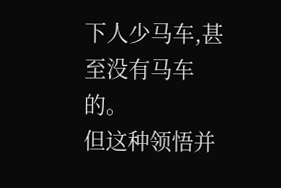下人少马车,甚至没有马车的。
但这种领悟并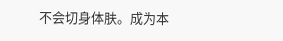不会切身体肤。成为本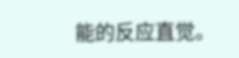能的反应直觉。